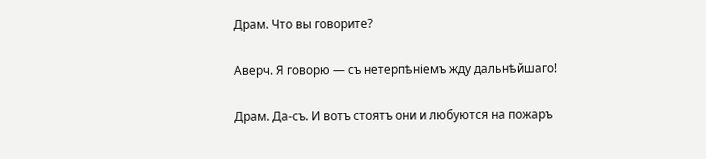Драм. Что вы говорите?

Аверч. Я говорю — съ нетерпѣніемъ жду дальнѣйшаго!

Драм. Да-съ. И вотъ стоятъ они и любуются на пожаръ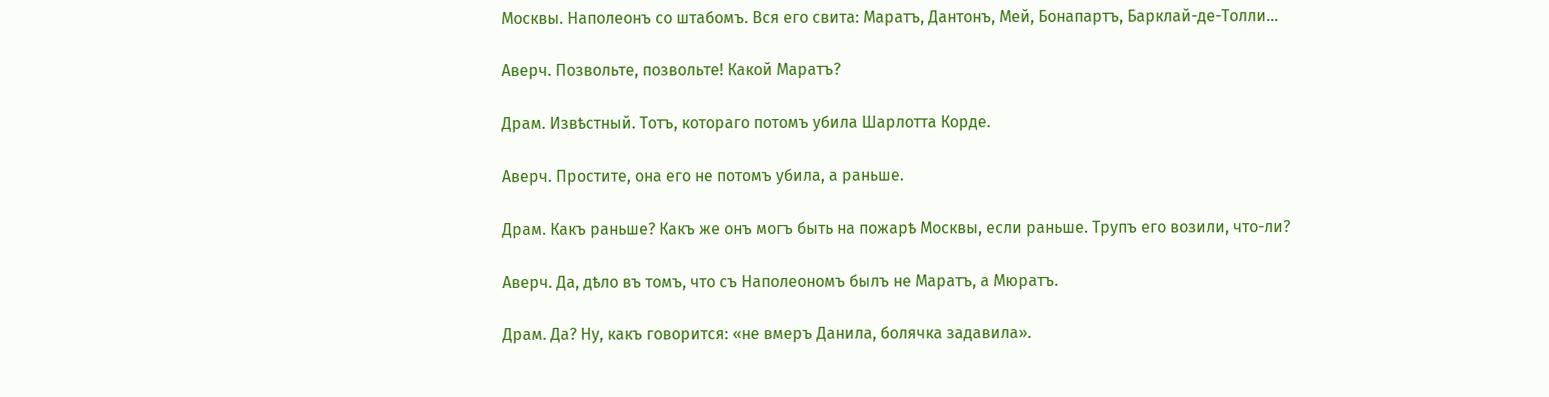Москвы. Наполеонъ со штабомъ. Вся его свита: Маратъ, Дантонъ, Мей, Бонапартъ, Барклай-де-Толли…

Аверч. Позвольте, позвольте! Какой Маратъ?

Драм. Извѣстный. Тотъ, котораго потомъ убила Шарлотта Корде.

Аверч. Простите, она его не потомъ убила, а раньше.

Драм. Какъ раньше? Какъ же онъ могъ быть на пожарѣ Москвы, если раньше. Трупъ его возили, что-ли?

Аверч. Да, дѣло въ томъ, что съ Наполеономъ былъ не Маратъ, а Мюратъ.

Драм. Да? Ну, какъ говорится: «не вмеръ Данила, болячка задавила».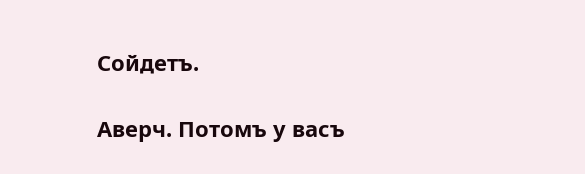Сойдетъ.

Аверч. Потомъ у васъ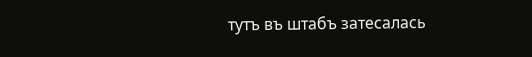тутъ въ штабъ затесалась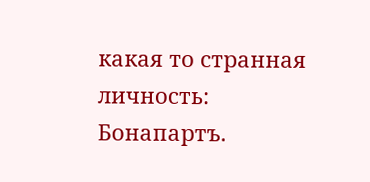какая то странная личность: Бонапартъ.